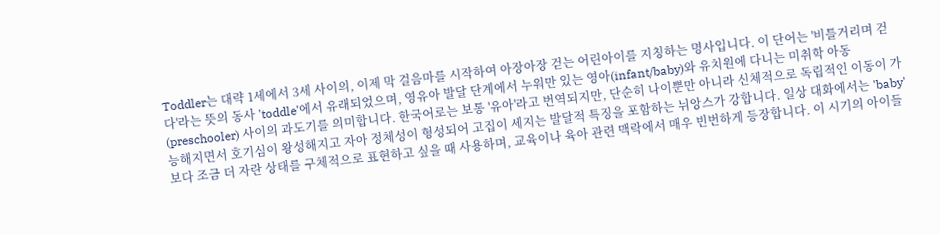Toddler는 대략 1세에서 3세 사이의, 이제 막 걸음마를 시작하여 아장아장 걷는 어린아이를 지칭하는 명사입니다. 이 단어는 '비틀거리며 걷다'라는 뜻의 동사 'toddle'에서 유래되었으며, 영유아 발달 단계에서 누워만 있는 영아(infant/baby)와 유치원에 다니는 미취학 아동(preschooler) 사이의 과도기를 의미합니다. 한국어로는 보통 '유아'라고 번역되지만, 단순히 나이뿐만 아니라 신체적으로 독립적인 이동이 가능해지면서 호기심이 왕성해지고 자아 정체성이 형성되어 고집이 세지는 발달적 특징을 포함하는 뉘앙스가 강합니다. 일상 대화에서는 'baby'보다 조금 더 자란 상태를 구체적으로 표현하고 싶을 때 사용하며, 교육이나 육아 관련 맥락에서 매우 빈번하게 등장합니다. 이 시기의 아이들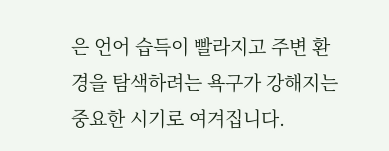은 언어 습득이 빨라지고 주변 환경을 탐색하려는 욕구가 강해지는 중요한 시기로 여겨집니다.